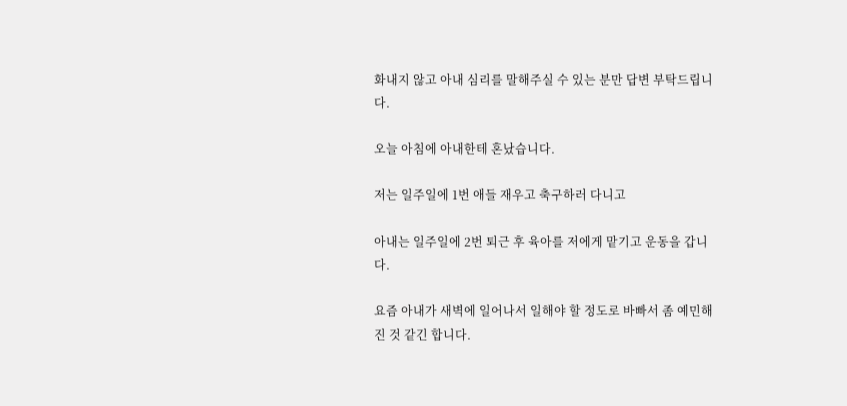화내지 않고 아내 심리를 말해주실 수 있는 분만 답변 부탁드립니다.

오늘 아침에 아내한테 혼났습니다.

저는 일주일에 1번 애들 재우고 축구하러 다니고

아내는 일주일에 2번 퇴근 후 육아를 저에게 맡기고 운동을 갑니다.

요즘 아내가 새벽에 일어나서 일해야 할 정도로 바빠서 좀 예민해진 것 같긴 합니다.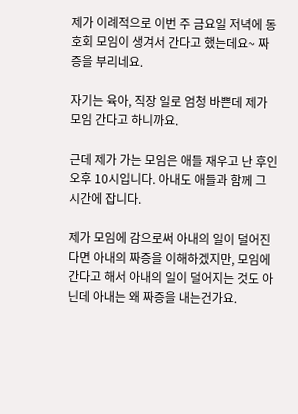제가 이례적으로 이번 주 금요일 저녁에 동호회 모임이 생겨서 간다고 했는데요~ 짜증을 부리네요.

자기는 육아, 직장 일로 엄청 바쁜데 제가 모임 간다고 하니까요.

근데 제가 가는 모임은 애들 재우고 난 후인 오후 10시입니다. 아내도 애들과 함께 그 시간에 잡니다.

제가 모임에 감으로써 아내의 일이 덜어진다면 아내의 짜증을 이해하겠지만, 모임에 간다고 해서 아내의 일이 덜어지는 것도 아닌데 아내는 왜 짜증을 내는건가요.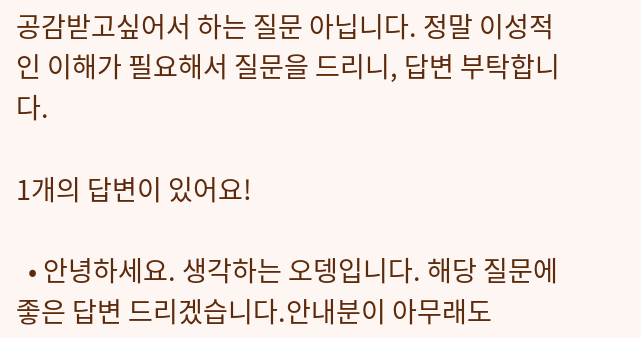공감받고싶어서 하는 질문 아닙니다. 정말 이성적인 이해가 필요해서 질문을 드리니, 답변 부탁합니다.

1개의 답변이 있어요!

  • 안녕하세요. 생각하는 오뎅입니다. 해당 질문에 좋은 답변 드리겠습니다.안내분이 아무래도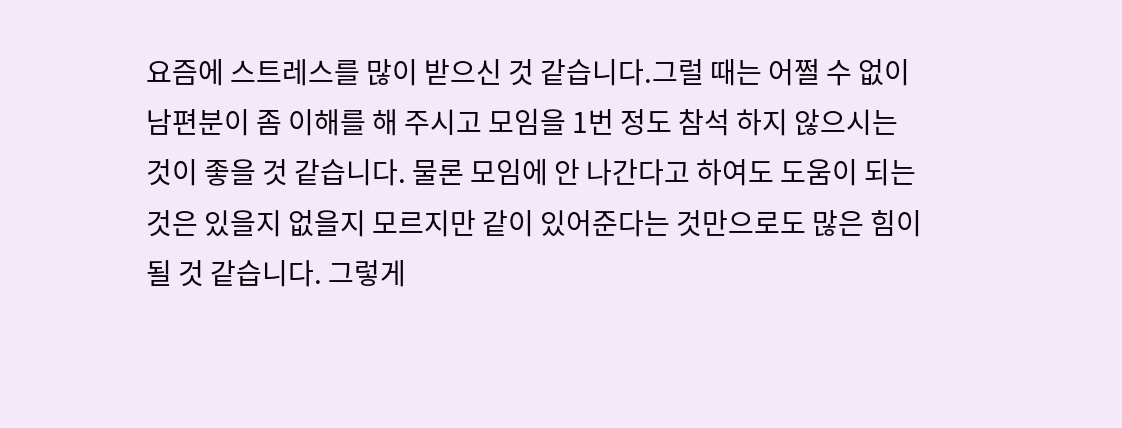요즘에 스트레스를 많이 받으신 것 같습니다.그럴 때는 어쩔 수 없이 남편분이 좀 이해를 해 주시고 모임을 1번 정도 참석 하지 않으시는 것이 좋을 것 같습니다. 물론 모임에 안 나간다고 하여도 도움이 되는 것은 있을지 없을지 모르지만 같이 있어준다는 것만으로도 많은 힘이 될 것 같습니다. 그렇게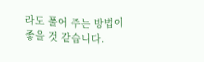라도 풀어 주는 방법이 좋을 것 같습니다.